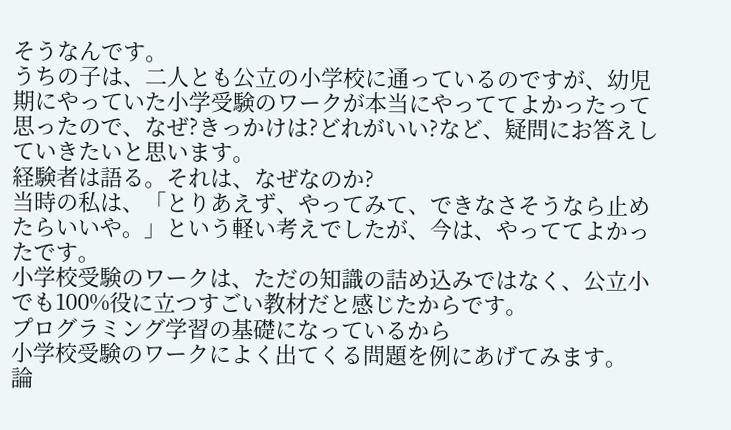そうなんです。
うちの子は、二人とも公立の小学校に通っているのですが、幼児期にやっていた小学受験のワークが本当にやっててよかったって思ったので、なぜ?きっかけは?どれがいい?など、疑問にお答えしていきたいと思います。
経験者は語る。それは、なぜなのか?
当時の私は、「とりあえず、やってみて、できなさそうなら止めたらいいや。」という軽い考えでしたが、今は、やっててよかったです。
小学校受験のワークは、ただの知識の詰め込みではなく、公立小でも100%役に立つすごい教材だと感じたからです。
プログラミング学習の基礎になっているから
小学校受験のワークによく出てくる問題を例にあげてみます。
論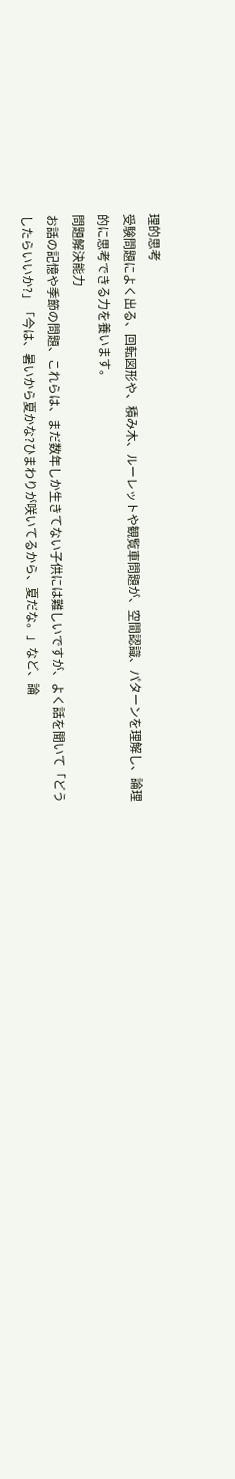理的思考
受験問題によく出る、回転図形や、積み木、ルーレットや観覧車問題が、空間認識、パターンを理解し、論理的に思考できる力を養います。
問題解決能力
お話の記憶や季節の問題、これらは、まだ数年しか生きてない子供には難しいですが、よく話を聞いて「どうしたらいいか?」「今は、暑いから夏かな?ひまわりが咲いてるから、夏だな。」など、論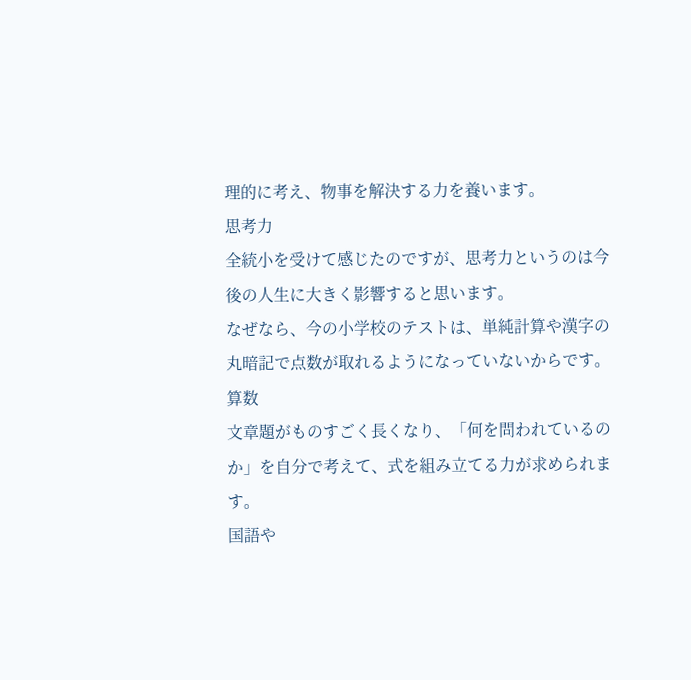理的に考え、物事を解決する力を養います。
思考力
全統小を受けて感じたのですが、思考力というのは今後の人生に大きく影響すると思います。
なぜなら、今の小学校のテストは、単純計算や漢字の丸暗記で点数が取れるようになっていないからです。
算数
文章題がものすごく長くなり、「何を問われているのか」を自分で考えて、式を組み立てる力が求められます。
国語や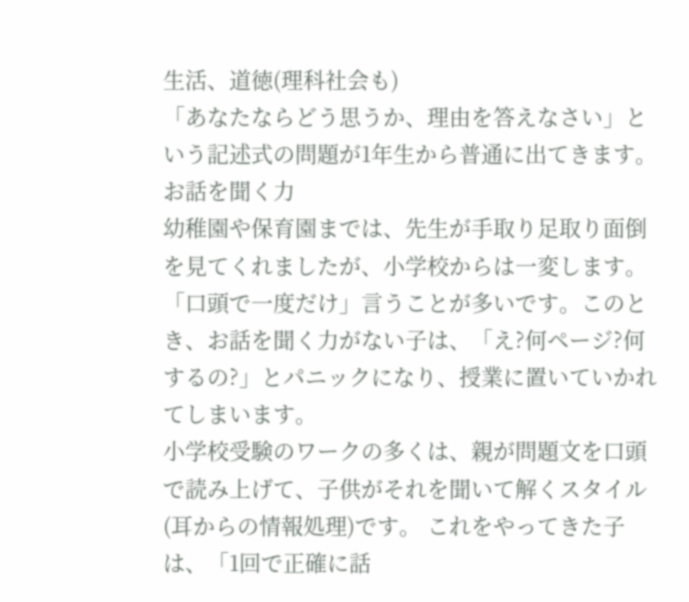生活、道徳(理科社会も)
「あなたならどう思うか、理由を答えなさい」という記述式の問題が1年生から普通に出てきます。
お話を聞く力
幼稚園や保育園までは、先生が手取り足取り面倒を見てくれましたが、小学校からは一変します。「口頭で一度だけ」言うことが多いです。このとき、お話を聞く力がない子は、「え?何ページ?何するの?」とパニックになり、授業に置いていかれてしまいます。
小学校受験のワークの多くは、親が問題文を口頭で読み上げて、子供がそれを聞いて解くスタイル(耳からの情報処理)です。 これをやってきた子は、「1回で正確に話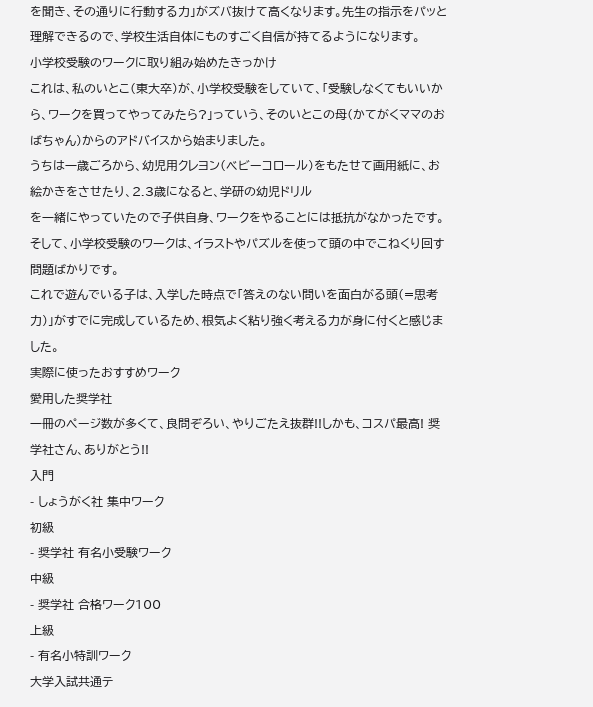を聞き、その通りに行動する力」がズバ抜けて高くなります。先生の指示をパッと理解できるので、学校生活自体にものすごく自信が持てるようになります。
小学校受験のワークに取り組み始めたきっかけ
これは、私のいとこ(東大卒)が、小学校受験をしていて、「受験しなくてもいいから、ワークを買ってやってみたら?」っていう、そのいとこの母(かてがくママのおばちゃん)からのアドバイスから始まりました。
うちは一歳ごろから、幼児用クレヨン(ベビーコロール)をもたせて画用紙に、お絵かきをさせたり、2.3歳になると、学研の幼児ドリル
を一緒にやっていたので子供自身、ワークをやることには抵抗がなかったです。
そして、小学校受験のワークは、イラストやパズルを使って頭の中でこねくり回す問題ばかりです。
これで遊んでいる子は、入学した時点で「答えのない問いを面白がる頭(=思考力)」がすでに完成しているため、根気よく粘り強く考える力が身に付くと感じました。
実際に使ったおすすめワーク
愛用した奨学社
一冊のページ数が多くて、良問ぞろい、やりごたえ抜群!!しかも、コスパ最高! 奨学社さん、ありがとう!!
入門
- しょうがく社 集中ワーク
初級
- 奨学社 有名小受験ワーク
中級
- 奨学社 合格ワーク100
上級
- 有名小特訓ワーク
大学入試共通テ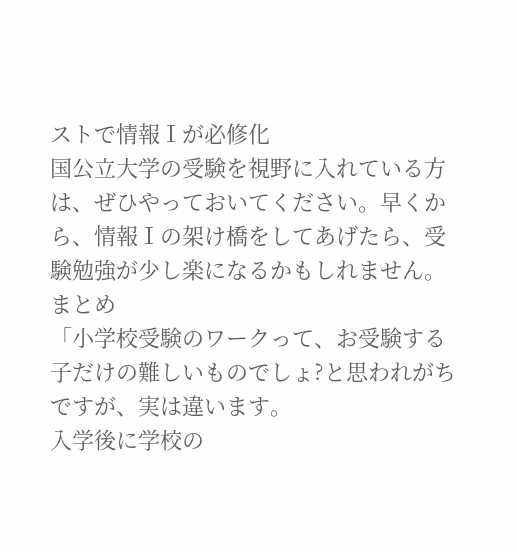ストで情報Ⅰが必修化
国公立大学の受験を視野に入れている方は、ぜひやっておいてください。早くから、情報Ⅰの架け橋をしてあげたら、受験勉強が少し楽になるかもしれません。
まとめ
「小学校受験のワークって、お受験する子だけの難しいものでしょ?と思われがちですが、実は違います。
入学後に学校の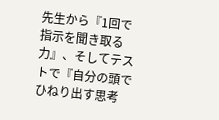先生から『1回で指示を聞き取る力』、そしてテストで『自分の頭でひねり出す思考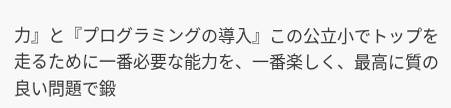力』と『プログラミングの導入』この公立小でトップを走るために一番必要な能力を、一番楽しく、最高に質の良い問題で鍛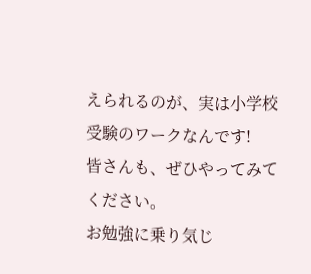えられるのが、実は小学校受験のワークなんです!
皆さんも、ぜひやってみてください。
お勉強に乗り気じ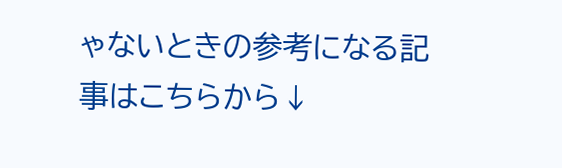ゃないときの参考になる記事はこちらから↓